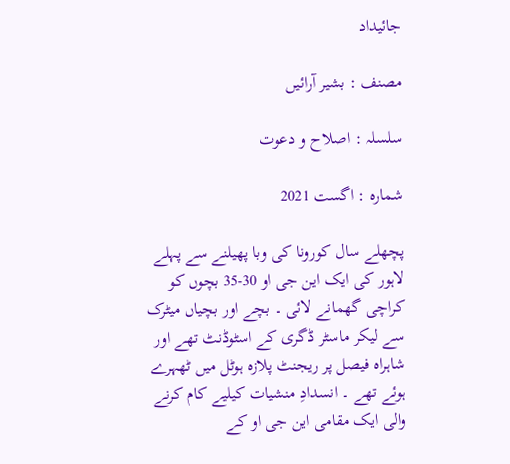جائیداد

مصنف : بشیر آرائیں

سلسلہ : اصلاح و دعوت

شمارہ : اگست 2021

پچھلے سال کورونا کی وبا پھیلنے سے پہلے لاہور کی ایک این جی او 30-35 بچوں کو کراچی گھمانے لائی ۔ بچے اور بچیاں میٹرک سے لیکر ماسٹر ڈگری کے اسٹوڈنٹ تھے اور شاہراہ فیصل پر ریجنٹ پلازہ ہوٹل میں ٹھہرے ہوئے تھے ۔ انسدادِ منشیات کیلیے کام کرنے والی ایک مقامی این جی او کے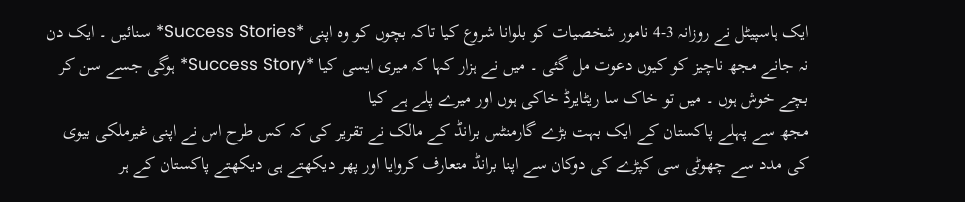ایک ہاسپیٹل نے روزانہ 3-4 نامور شخصیات کو بلوانا شروع کیا تاکہ بچوں کو وہ اپنی *Success Stories* سنائیں ۔ ایک دن نہ جانے مجھ ناچیز کو کیوں دعوت مل گئی ۔ میں نے ہزار کہا کہ میری ایسی کیا *Success Story* ہوگی جسے سن کر بچے خوش ہوں ۔ میں تو خاک سا ریٹایرڈ خاکی ہوں اور میرے پلے ہے کیا
مجھ سے پہلے پاکستان کے ایک بہت بڑے گارمنٹس برانڈ کے مالک نے تقریر کی کہ کس طرح اس نے اپنی غیرملکی بیوی کی مدد سے چھوٹی سی کپڑے کی دوکان سے اپنا برانڈ متعارف کروایا اور پھر دیکھتے ہی دیکھتے پاکستان کے ہر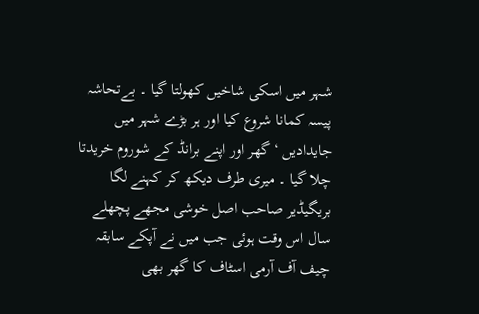شہر میں اسکی شاخیں کھولتا گیا ۔ بےتحاشہ پیسہ کمانا شروع کیا اور ہر بڑے شہر میں جایدادیں ‘ گھر اور اپنے برانڈ کے شوروم خریدتا چلا گیا ۔ میری طرف دیکھ کر کہنے لگا بریگیڈیر صاحب اصل خوشی مجھے پچھلے سال اس وقت ہوئی جب میں نے آپکے سابقہ چیف آف آرمی اسٹاف کا گھر بھی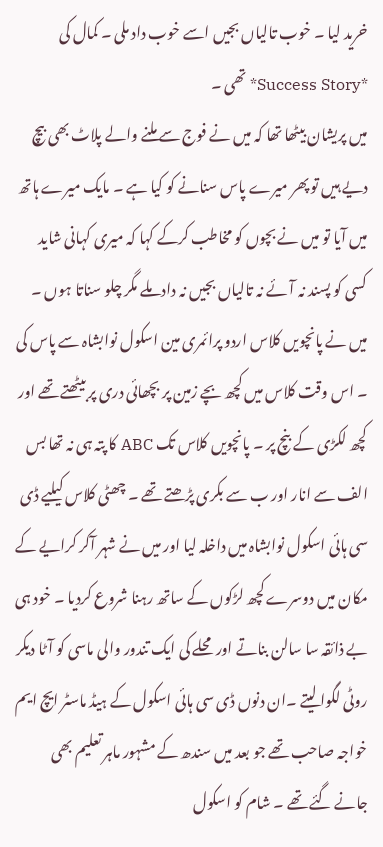خرید لیا ۔ خوب تالیاں بجیں اسے خوب داد ملی ۔ کمال کی *Success Story* تھی ۔
میں پریشان بیٹھا تھا کہ میں نے فوج سے ملنے والے پلاٹ بھی بیچ دیے ہیں تو پھر میرے پاس سنانے کو کیا ہے ۔ مایک میرے ہاتھ میں آیا تو میں نے بچوں کو مخاطب کرکے کہا کہ میری کہانی شاید کسی کو پسند نہ آئے نہ تالیاں بجیں نہ داد ملے مگر چلو سناتا ہوں ۔
میں نے پانچویں کلاس اردو پرائمری مین اسکول نوابشاہ سے پاس کی ۔ اس وقت کلاس میں کچھ بچے زمین پر بچھائی دری پر بیٹھتے تھے اور کچھ لکڑی کے بنچ پر ۔ پانچویں کلاس تک ABC کا پتہ ہی نہ تھا بس الف سے انار اور ب سے بکری پڑھتے تھے ۔ چھٹی کلاس کیلیے ڈی سی ہائی اسکول نوابشاہ میں داخلہ لیا اور میں نے شہر آکر کرایے کے مکان میں دوسرے کچھ لڑکوں کے ساتھ رہنا شروع کردیا ۔ خود ہی بے ذائقہ سا سالن بناتے اور محلے کی ایک تندور والی ماسی کو آٹا دیکر روٹی لگوا لیتے ۔ان دنوں ڈی سی ہائی اسکول کے ہیڈ ماسٹر ایچ ایم خواجہ صاحب تھے جو بعد میں سندھ کے مشہور ماہر تعلیم بھی جانے گئے تھے ۔ شام کو اسکول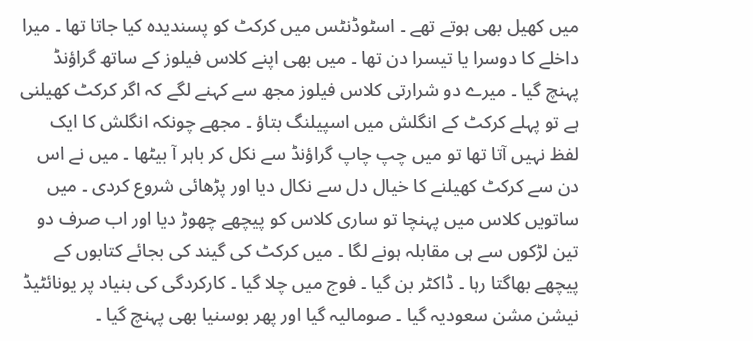میں کھیل بھی ہوتے تھے ۔ اسٹوڈنٹس میں کرکٹ کو پسندیدہ کیا جاتا تھا ۔ میرا داخلے کا دوسرا یا تیسرا دن تھا ۔ میں بھی اپنے کلاس فیلوز کے ساتھ گراؤنڈ پہنچ گیا ۔ میرے دو شرارتی کلاس فیلوز مجھ سے کہنے لگے کہ اگر کرکٹ کھیلنی ہے تو پہلے کرکٹ کے انگلش میں اسپیلنگ بتاؤ ۔ مجھے چونکہ انگلش کا ایک لفظ نہیں آتا تھا تو میں چپ چاپ گراؤنڈ سے نکل کر باہر آ بیٹھا ۔ میں نے اس دن سے کرکٹ کھیلنے کا خیال دل سے نکال دیا اور پڑھائی شروع کردی ۔ میں ساتویں کلاس میں پہنچا تو ساری کلاس کو پیچھے چھوڑ دیا اور اب صرف دو تین لڑکوں سے ہی مقابلہ ہونے لگا ۔ میں کرکٹ کی گیند کی بجائے کتابوں کے پیچھے بھاگتا رہا ۔ ڈاکٹر بن گیا ۔ فوج میں چلا گیا ۔ کارکردگی کی بنیاد پر یونائٹیڈ نیشن مشن سعودیہ گیا ۔ صومالیہ گیا اور پھر بوسنیا بھی پہنچ گیا ۔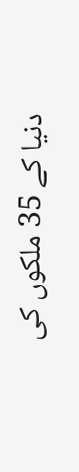دنیا کے 35 ملکوں کی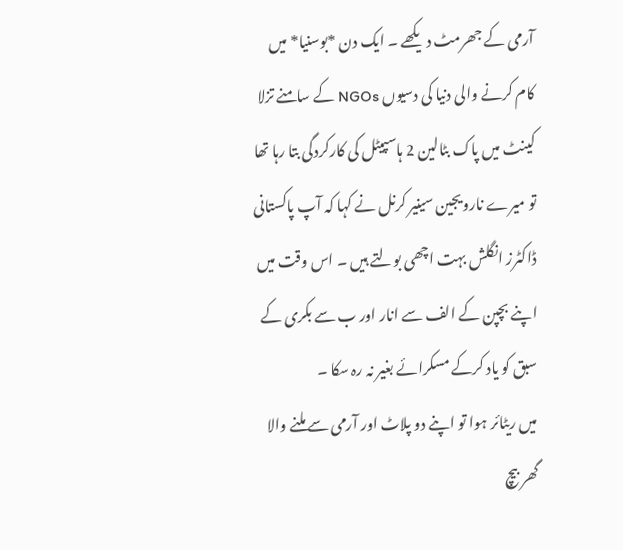آرمی کے جھرمٹ دیکھے ۔ ایک دن *بوسنیا* میں کام کرنے والی دنیا کی دسیوں NGOs کے سامنے تزلا کینٹ میں پاک بٹالین 2 ہاسپیٹل کی کارکردگی بتا رہا تھا تو میرے نارویجین سینیر کرنل نے کہا کہ آپ پاکستانی ڈاکٹرز انگلش بہت اچھی بولتے ہیں ۔ اس وقت میں اپنے بچپن کے الف سے انار اور ب سے بکری کے سبق کو یاد کرکے مسکرائے بغیر نہ رہ سکا ۔
میں ریٹائر ہوا تو اپنے دو پلاٹ اور آرمی سے ملنے والا گھر بیچ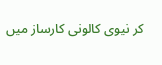کر نیوی کالونی کارساز میں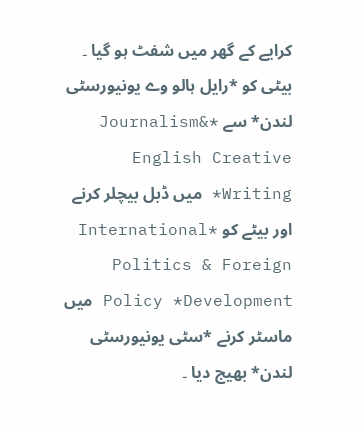کرایے کے گھر میں شفٹ ہو گیا ۔ بیٹی کو *رایل ہالو وے یونیورسٹی لندن* سے *Journalism& English Creative Writing* میں ڈبل بیچلر کرنے اور بیٹے کو *International Politics & Foreign Policy *Development میں ماسٹر کرنے *سٹی یونیورسٹی لندن* بھیج دیا ۔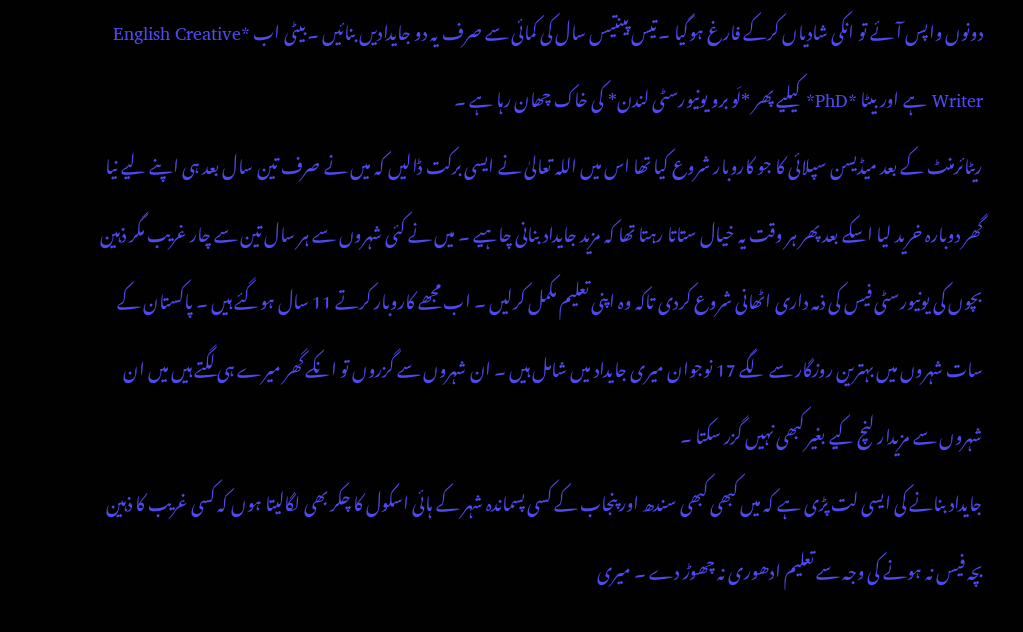دونوں واپس آئے تو انکی شادیاں کرکے فارغ ہوگیا ۔ تیس پینتیس سال کی کمائی سے صرف یہ دو جایدادیں بنائیں ۔ بیٹی اب *English Creative Writer ہے اور بیٹا *PhD* کیلیے پھر *لَو برو یونیورسٹی لندن* کی خاک چھان رہا ہے ۔
ریٹائرمنٹ کے بعد میڈیسن سپلائی کا جو کاروبار شروع کیا تھا اس میں اللہ تعالیٰ نے ایسی برکت ڈالیں کہ میں نے صرف تین سال بعد ہی اپنے لیے نیا گھر دوبارہ خرید لیا اسکے بعد پھر ہر وقت یہ خیال ستاتا رہتا تھا کہ مزید جایداد بنانی چاہیے ۔ میں نے کئی شہروں سے ہر سال تین سے چار غریب مگر ذہین بچوں کی یونیورسٹی فیس کی ذمہ داری اٹھانی شروع کردی تاکہ وہ اپنی تعلیم مکمل کرلیں ۔ اب مجھے کاروبار کرتے 11 سال ہوگئے ہیں ۔ پاکستان کے سات شہروں میں بہترین روزگار سے لگے 17 نوجوان میری جایداد میں شامل ہیں ۔ ان شہروں سے گزروں تو انکے گھر میرے ہی لگتے ہیں میں ان شہروں سے مزیدار لنچ کیے بغیر کبھی نہیں گزر سکتا ۔
جایداد بنانے کی ایسی لت پڑی ہے کہ میں کبھی کبھی سندھ اور پنجاب کے کسی پسماندہ شہر کے ہائی اسکول کا چکر بھی لگالیتا ہوں کہ کسی غریب کا ذہین بچہ فیس نہ ہونے کی وجہ سے تعلیم ادھوری نہ چھوڑ دے ۔ میری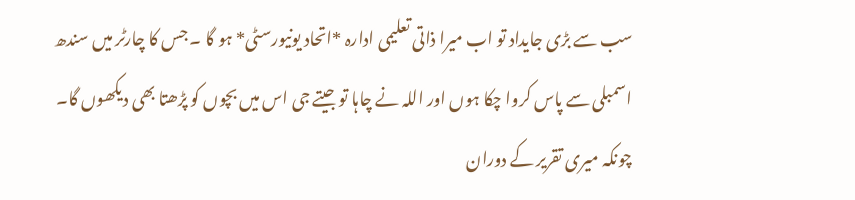سب سے بڑی جایداد تو اب میرا ذاتی تعلیمی ادارہ *اتحاد یونیورسٹی* ہو گا ۔ جس کا چارٹر میں سندھ اسمبلی سے پاس کروا چکا ہوں اور اللہ نے چاہا تو جیتے جی اس میں بچوں کو پڑھتا بھی دیکھوں گا۔ چونکہ میری تقریر کے دوران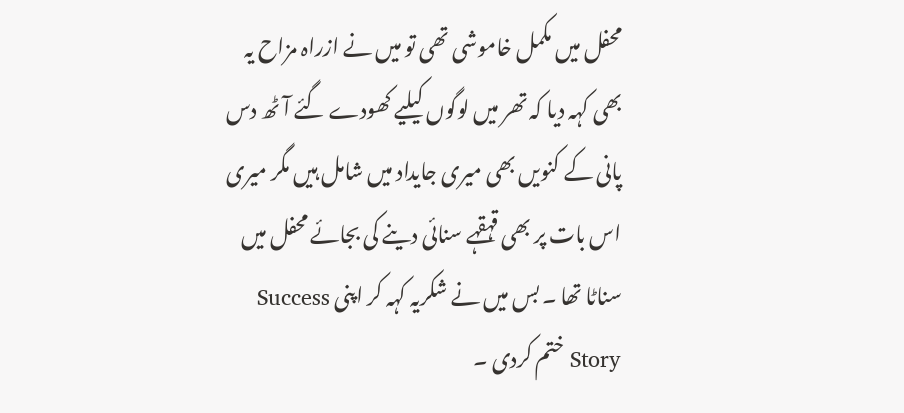محفل میں مکمل خاموشی تھی تو میں نے ازراہ مزاح یہ بھی کہہ دیا کہ تھر میں لوگوں کیلیے کھودے گئے آٹھ دس پانی کے کنویں بھی میری جایداد میں شامل ہیں مگر میری اس بات پر بھی قہقہے سنائی دینے کی بجائے محفل میں سناٹا تھا ۔ بس میں نے شکریہ کہہ کر اپنی Success Story ختم کردی ۔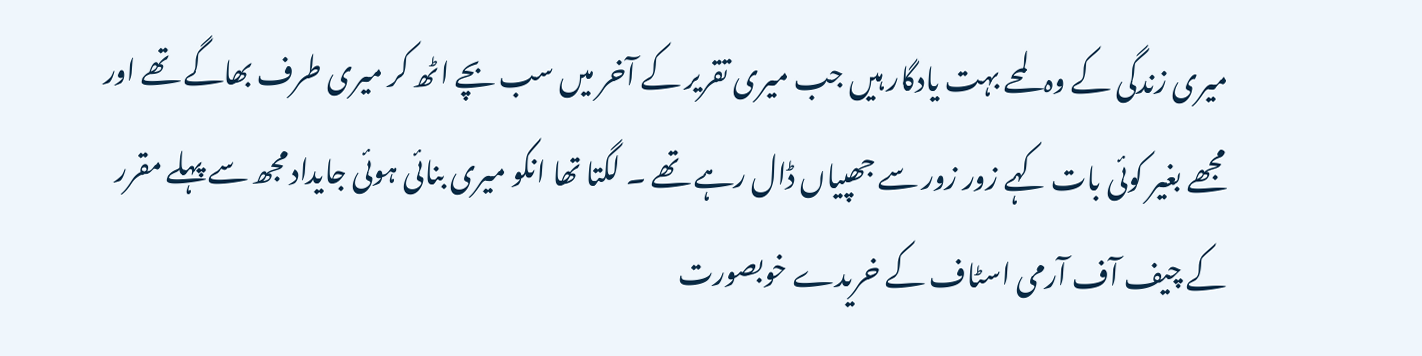میری زندگی کے وہ لمحے بہت یادگار ہیں جب میری تقریر کے آخر میں سب بچے اٹھ کر میری طرف بھاگے تھے اور مجھے بغیر کوئی بات کہے زور زور سے جھپیاں ڈال رہے تھے ۔ لگتا تھا انکو میری بنائی ہوئی جایداد مجھ سے پہلے مقرر کے چیف آف آرمی اسٹاف کے خریدے خوبصورت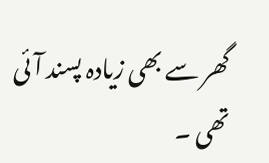گھر سے بھی زیادہ پسند آئی تھی ۔